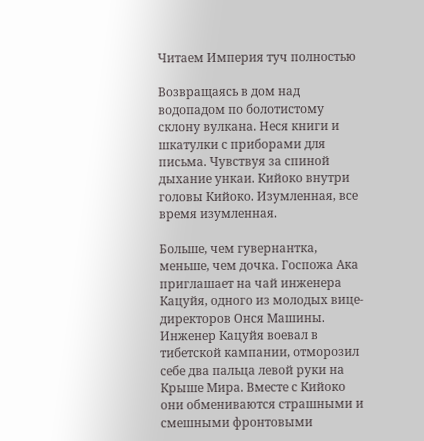Читаем Империя туч полностью

Возвращаясь в дом над водопадом по болотистому склону вулкана. Неся книги и шкатулки с приборами для письма. Чувствуя за спиной дыхание ункаи. Кийоко внутри головы Кийоко. Изумленная, все время изумленная.

Больше, чем гувернантка, меньше, чем дочка. Госпожа Ака приглашает на чай инженера Кацуйя, одного из молодых вице-директоров Онся Машины. Инженер Кацуйя воевал в тибетской кампании, отморозил себе два пальца левой руки на Крыше Мира. Вместе с Кийоко они обмениваются страшными и смешными фронтовыми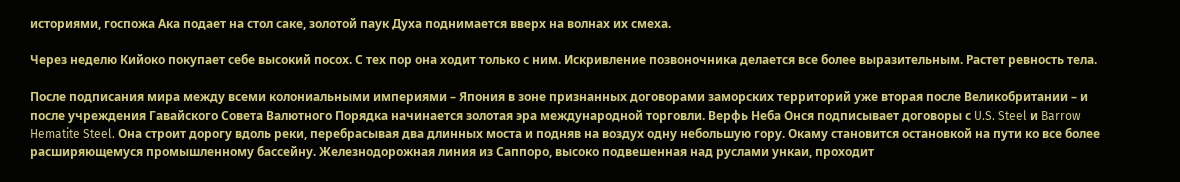историями, госпожа Ака подает на стол саке, золотой паук Духа поднимается вверх на волнах их смеха.

Через неделю Кийоко покупает себе высокий посох. С тех пор она ходит только с ним. Искривление позвоночника делается все более выразительным. Растет ревность тела.

После подписания мира между всеми колониальными империями – Япония в зоне признанных договорами заморских территорий уже вторая после Великобритании – и после учреждения Гавайского Совета Валютного Порядка начинается золотая эра международной торговли. Верфь Неба Онся подписывает договоры с U.S. Steel и Barrow Hematite Steel. Она строит дорогу вдоль реки, перебрасывая два длинных моста и подняв на воздух одну небольшую гору. Окаму становится остановкой на пути ко все более расширяющемуся промышленному бассейну. Железнодорожная линия из Саппоро, высоко подвешенная над руслами ункаи, проходит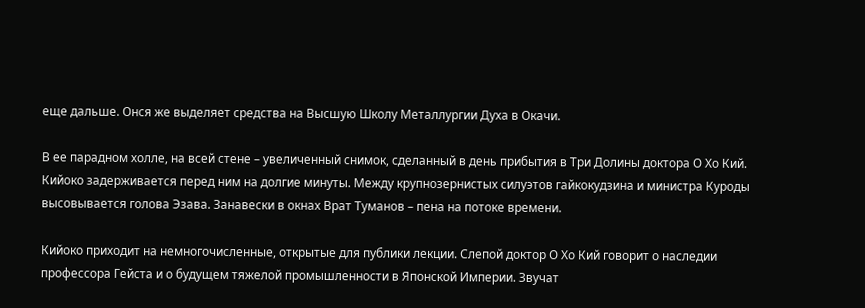еще дальше. Онся же выделяет средства на Высшую Школу Металлургии Духа в Окачи.

В ее парадном холле, на всей стене – увеличенный снимок, сделанный в день прибытия в Три Долины доктора О Хо Кий. Кийоко задерживается перед ним на долгие минуты. Между крупнозернистых силуэтов гайкокудзина и министра Куроды высовывается голова Эзава. Занавески в окнах Врат Туманов – пена на потоке времени.

Кийоко приходит на немногочисленные, открытые для публики лекции. Слепой доктор О Хо Кий говорит о наследии профессора Гейста и о будущем тяжелой промышленности в Японской Империи. Звучат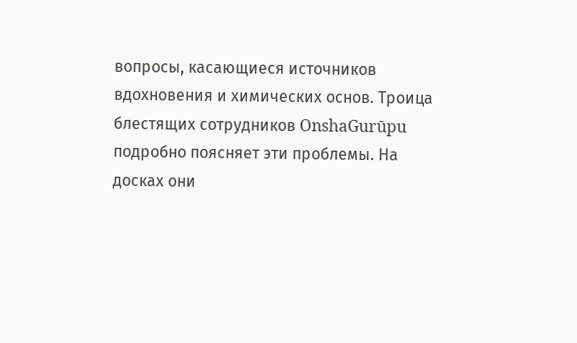вопросы, касающиеся источников вдохновения и химических основ. Троица блестящих сотрудников OnshaGurūpu подробно поясняет эти проблемы. На досках они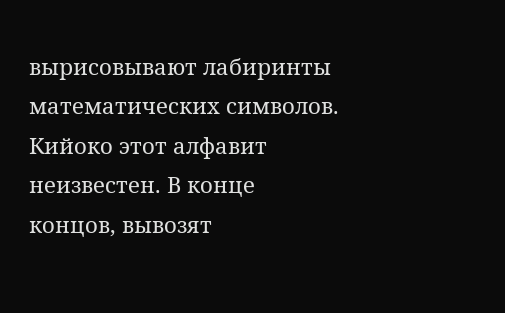вырисовывают лабиринты математических символов. Кийоко этот алфавит неизвестен. В конце концов, вывозят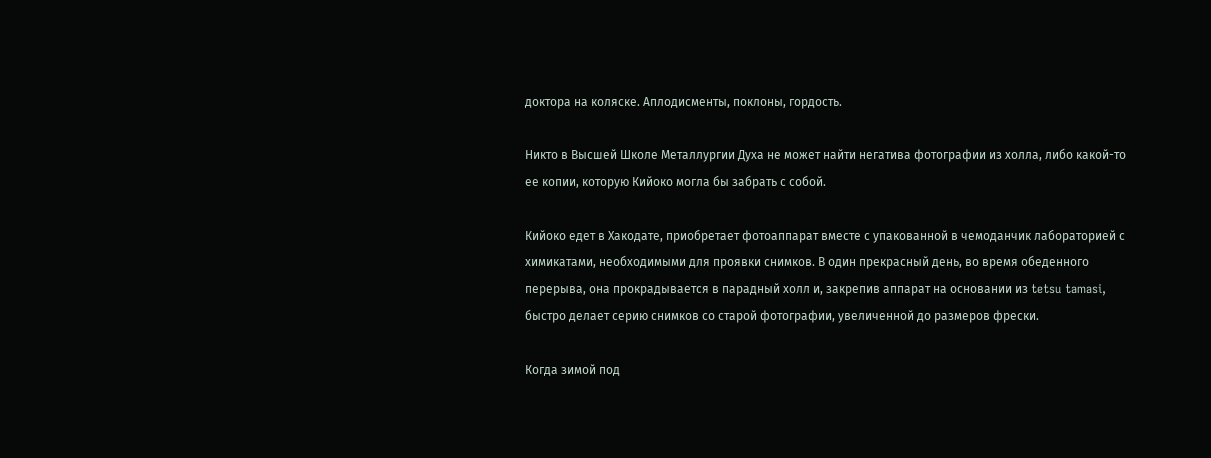доктора на коляске. Аплодисменты, поклоны, гордость.

Никто в Высшей Школе Металлургии Духа не может найти негатива фотографии из холла, либо какой-то ее копии, которую Кийоко могла бы забрать с собой.

Кийоко едет в Хакодате, приобретает фотоаппарат вместе с упакованной в чемоданчик лабораторией с химикатами, необходимыми для проявки снимков. В один прекрасный день, во время обеденного перерыва, она прокрадывается в парадный холл и, закрепив аппарат на основании из tetsu tamasi, быстро делает серию снимков со старой фотографии, увеличенной до размеров фрески.

Когда зимой под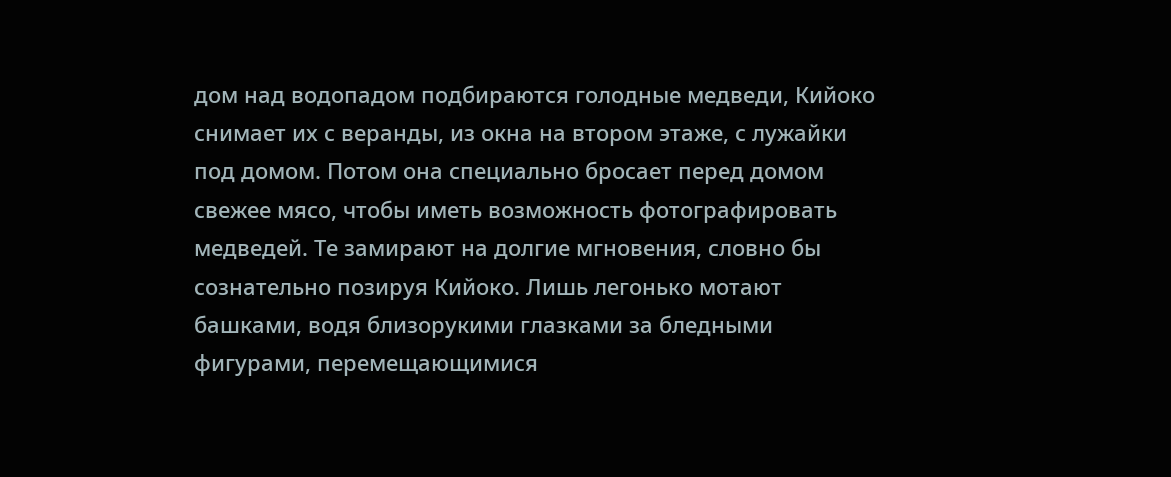дом над водопадом подбираются голодные медведи, Кийоко снимает их с веранды, из окна на втором этаже, с лужайки под домом. Потом она специально бросает перед домом свежее мясо, чтобы иметь возможность фотографировать медведей. Те замирают на долгие мгновения, словно бы сознательно позируя Кийоко. Лишь легонько мотают башками, водя близорукими глазками за бледными фигурами, перемещающимися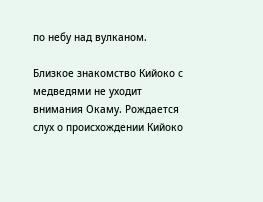по небу над вулканом.

Близкое знакомство Кийоко с медведями не уходит внимания Окаму. Рождается слух о происхождении Кийоко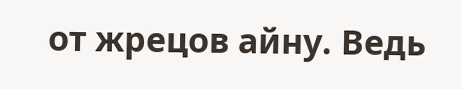от жрецов айну. Ведь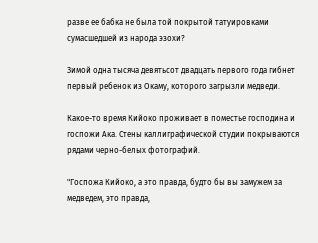разве ее бабка не была той покрытой татуировками сумасшедшей из народа эзохи?

Зимой одна тысяча девятьсот двадцать первого года гибнет первый ребенок из Окаму, которого загрызли медведи.

Какое-то время Кийоко проживает в поместье господина и госпожи Ака. Стены каллиграфической студии покрываются рядами черно-белых фотографий.

"Госпожа Кийоко, а это правда, будто бы вы замужем за медведем, это правда,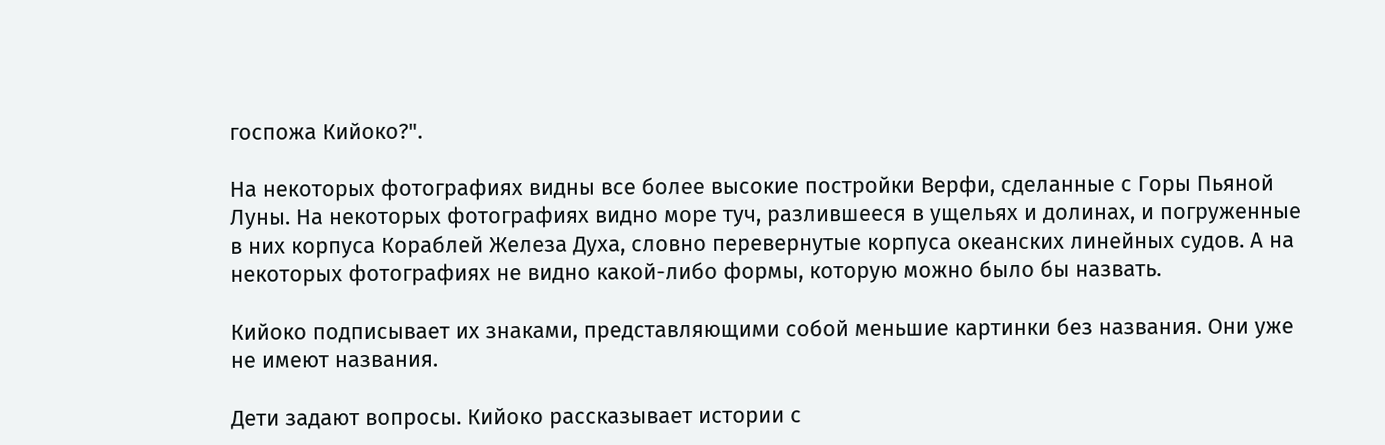госпожа Кийоко?".

На некоторых фотографиях видны все более высокие постройки Верфи, сделанные с Горы Пьяной Луны. На некоторых фотографиях видно море туч, разлившееся в ущельях и долинах, и погруженные в них корпуса Кораблей Железа Духа, словно перевернутые корпуса океанских линейных судов. А на некоторых фотографиях не видно какой-либо формы, которую можно было бы назвать.

Кийоко подписывает их знаками, представляющими собой меньшие картинки без названия. Они уже не имеют названия.

Дети задают вопросы. Кийоко рассказывает истории с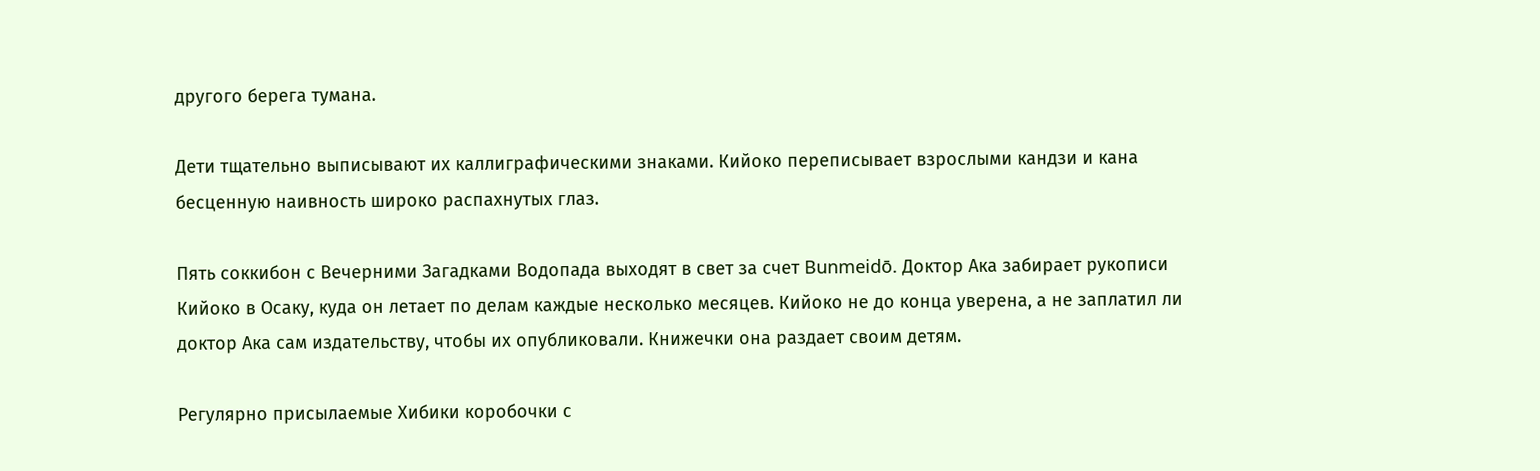другого берега тумана.

Дети тщательно выписывают их каллиграфическими знаками. Кийоко переписывает взрослыми кандзи и кана бесценную наивность широко распахнутых глаз.

Пять соккибон с Вечерними Загадками Водопада выходят в свет за счет Bunmeidō. Доктор Ака забирает рукописи Кийоко в Осаку, куда он летает по делам каждые несколько месяцев. Кийоко не до конца уверена, а не заплатил ли доктор Ака сам издательству, чтобы их опубликовали. Книжечки она раздает своим детям.

Регулярно присылаемые Хибики коробочки с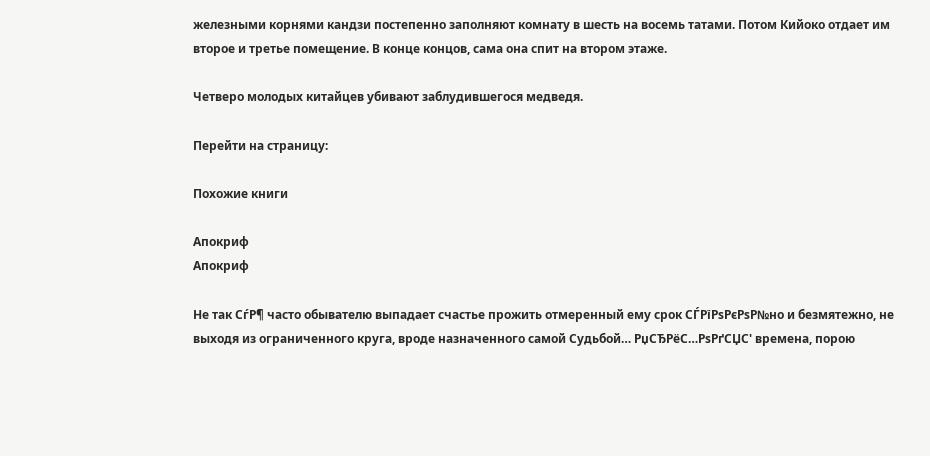железными корнями кандзи постепенно заполняют комнату в шесть на восемь татами. Потом Кийоко отдает им второе и третье помещение. В конце концов, сама она спит на втором этаже.

Четверо молодых китайцев убивают заблудившегося медведя.

Перейти на страницу:

Похожие книги

Апокриф
Апокриф

Не так СѓР¶ часто обывателю выпадает счастье прожить отмеренный ему срок СЃРїРѕРєРѕР№но и безмятежно, не выходя из ограниченного круга, вроде назначенного самой Судьбой… РџСЂРёС…РѕРґСЏС' времена, порою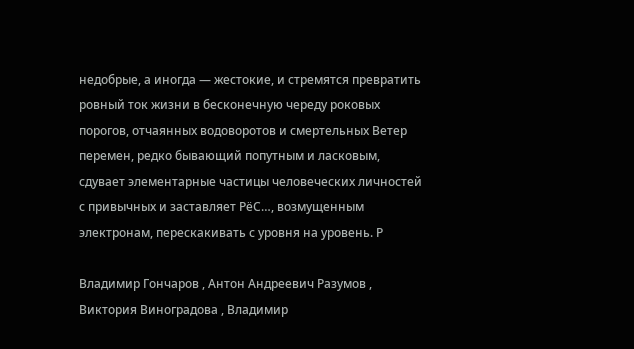недобрые, а иногда — жестокие, и стремятся превратить ровный ток жизни в бесконечную череду роковых порогов, отчаянных водоворотов и смертельных Ветер перемен, редко бывающий попутным и ласковым, сдувает элементарные частицы человеческих личностей с привычных и заставляет РёС…, возмущенным электронам, перескакивать с уровня на уровень. Р

Владимир Гончаров , Антон Андреевич Разумов , Виктория Виноградова , Владимир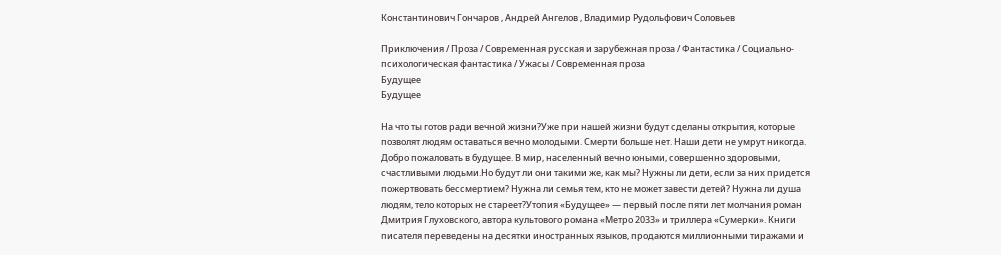Константинович Гончаров , Андрей Ангелов , Владимир Рудольфович Соловьев

Приключения / Проза / Современная русская и зарубежная проза / Фантастика / Социально-психологическая фантастика / Ужасы / Современная проза
Будущее
Будущее

На что ты готов ради вечной жизни?Уже при нашей жизни будут сделаны открытия, которые позволят людям оставаться вечно молодыми. Смерти больше нет. Наши дети не умрут никогда. Добро пожаловать в будущее. В мир, населенный вечно юными, совершенно здоровыми, счастливыми людьми.Но будут ли они такими же, как мы? Нужны ли дети, если за них придется пожертвовать бессмертием? Нужна ли семья тем, кто не может завести детей? Нужна ли душа людям, тело которых не стареет?Утопия «Будущее» — первый после пяти лет молчания роман Дмитрия Глуховского, автора культового романа «Метро 2033» и триллера «Сумерки». Книги писателя переведены на десятки иностранных языков, продаются миллионными тиражами и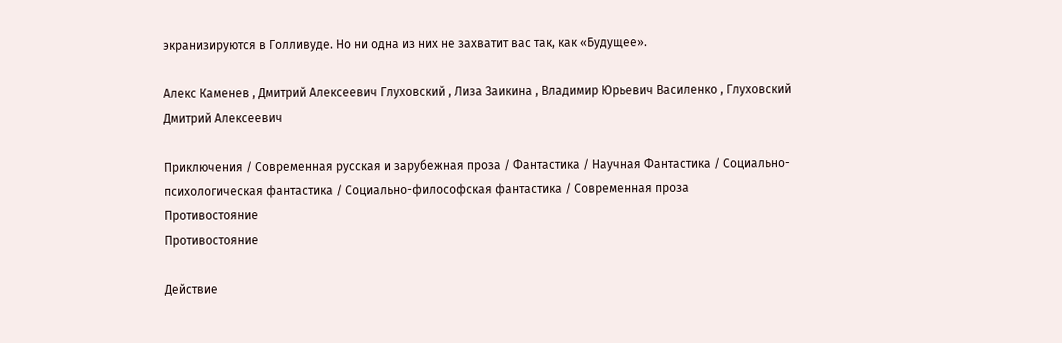экранизируются в Голливуде. Но ни одна из них не захватит вас так, как «Будущее».

Алекс Каменев , Дмитрий Алексеевич Глуховский , Лиза Заикина , Владимир Юрьевич Василенко , Глуховский Дмитрий Алексеевич

Приключения / Современная русская и зарубежная проза / Фантастика / Научная Фантастика / Социально-психологическая фантастика / Социально-философская фантастика / Современная проза
Противостояние
Противостояние

Действие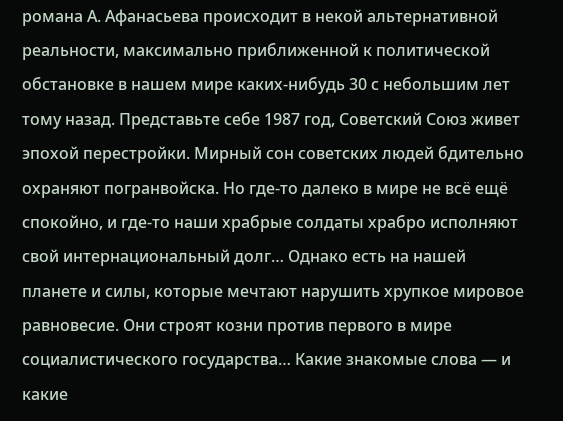романа А. Афанасьева происходит в некой альтернативной реальности, максимально приближенной к политической обстановке в нашем мире каких-нибудь 30 с небольшим лет тому назад. Представьте себе 1987 год, Советский Союз живет эпохой перестройки. Мирный сон советских людей бдительно охраняют погранвойска. Но где-то далеко в мире не всё ещё спокойно, и где-то наши храбрые солдаты храбро исполняют свой интернациональный долг… Однако есть на нашей планете и силы, которые мечтают нарушить хрупкое мировое равновесие. Они строят козни против первого в мире социалистического государства… Какие знакомые слова — и какие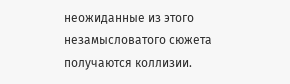неожиданные из этого незамысловатого сюжета получаются коллизии.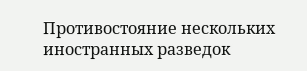Противостояние нескольких иностранных разведок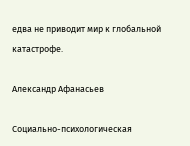едва не приводит мир к глобальной катастрофе.

Александр Афанасьев

Социально-психологическая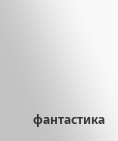фантастика